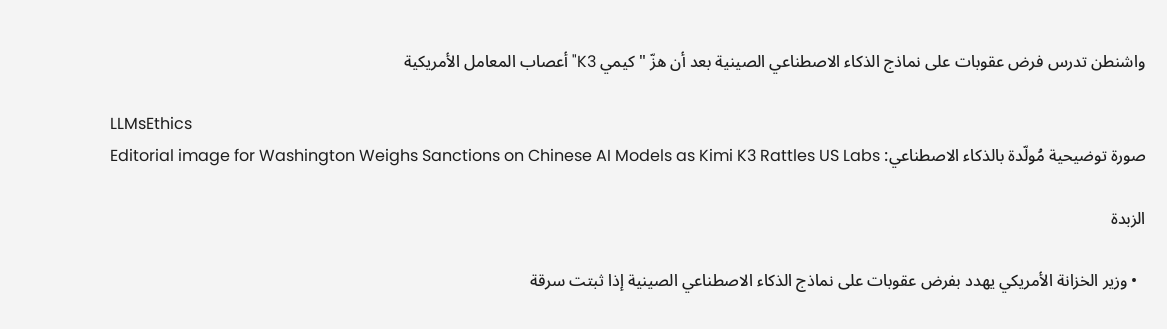واشنطن تدرس فرض عقوبات على نماذج الذكاء الاصطناعي الصينية بعد أن هزّ "كيمي K3" أعصاب المعامل الأمريكية

LLMsEthics
صورة توضيحية مُولّدة بالذكاء الاصطناعي: Editorial image for Washington Weighs Sanctions on Chinese AI Models as Kimi K3 Rattles US Labs

الزبدة

  • وزير الخزانة الأمريكي يهدد بفرض عقوبات على نماذج الذكاء الاصطناعي الصينية إذا ثبتت سرقة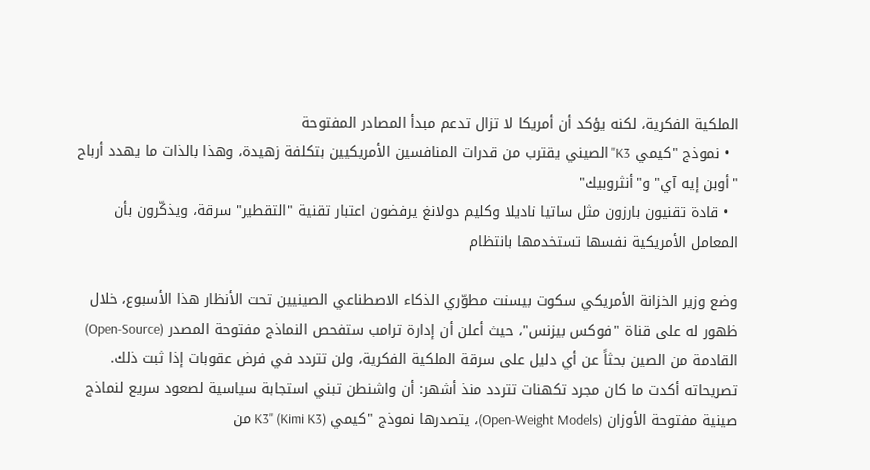الملكية الفكرية، لكنه يؤكد أن أمريكا لا تزال تدعم مبدأ المصادر المفتوحة
  • نموذج "كيمي K3" الصيني يقترب من قدرات المنافسين الأمريكيين بتكلفة زهيدة، وهذا بالذات ما يهدد أرباح "أوبن إيه آي" و"أنثروبيك"
  • قادة تقنيون بارزون مثل ساتيا ناديلا وكليم دولانغ يرفضون اعتبار تقنية "التقطير" سرقة، ويذكّرون بأن المعامل الأمريكية نفسها تستخدمها بانتظام

وضع وزير الخزانة الأمريكي سكوت بيسنت مطوّري الذكاء الاصطناعي الصينيين تحت الأنظار هذا الأسبوع، خلال ظهور له على قناة "فوكس بيزنس"، حيث أعلن أن إدارة ترامب ستفحص النماذج مفتوحة المصدر (Open-Source) القادمة من الصين بحثاً عن أي دليل على سرقة الملكية الفكرية، ولن تتردد في فرض عقوبات إذا ثبت ذلك. تصريحاته أكدت ما كان مجرد تكهنات تتردد منذ أشهر: أن واشنطن تبني استجابة سياسية لصعود سريع لنماذج صينية مفتوحة الأوزان (Open-Weight Models)، يتصدرها نموذج "كيمي K3" (Kimi K3) من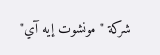شركة "مونشوت إيه آي"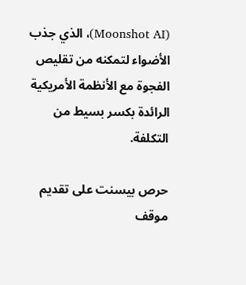(Moonshot AI)، الذي جذب الأضواء لتمكنه من تقليص الفجوة مع الأنظمة الأمريكية الرائدة بكسر بسيط من التكلفة.

حرص بيسنت على تقديم موقف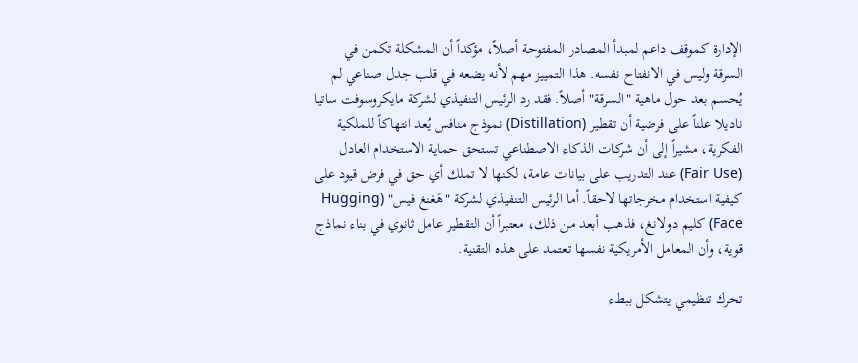الإدارة كموقف داعم لمبدأ المصادر المفتوحة أصلاً، مؤكداً أن المشكلة تكمن في السرقة وليس في الانفتاح نفسه. هذا التمييز مهم لأنه يضعه في قلب جدل صناعي لم يُحسم بعد حول ماهية "السرقة" أصلاً. فقد رد الرئيس التنفيذي لشركة مايكروسوفت ساتيا ناديلا علناً على فرضية أن تقطير (Distillation) نموذج منافس يُعد انتهاكاً للملكية الفكرية، مشيراً إلى أن شركات الذكاء الاصطناعي تستحق حماية الاستخدام العادل (Fair Use) عند التدريب على بيانات عامة، لكنها لا تملك أي حق في فرض قيود على كيفية استخدام مخرجاتها لاحقاً. أما الرئيس التنفيذي لشركة "هَغنغ فيس" (Hugging Face) كليم دولانغ، فذهب أبعد من ذلك، معتبراً أن التقطير عامل ثانوي في بناء نماذج قوية، وأن المعامل الأمريكية نفسها تعتمد على هذه التقنية.

تحرك تنظيمي يتشكل ببطء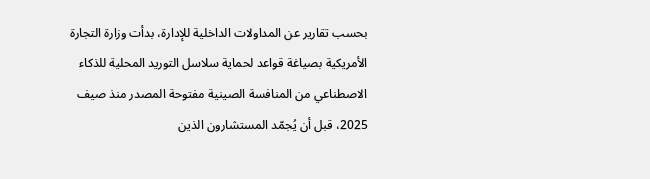بحسب تقارير عن المداولات الداخلية للإدارة، بدأت وزارة التجارة الأمريكية بصياغة قواعد لحماية سلاسل التوريد المحلية للذكاء الاصطناعي من المنافسة الصينية مفتوحة المصدر منذ صيف 2025، قبل أن يُجمّد المستشارون الذين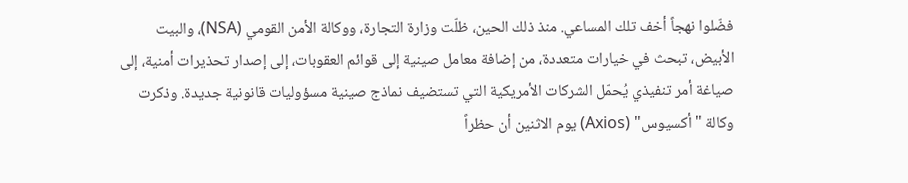فضّلوا نهجاً أخف تلك المساعي. منذ ذلك الحين، ظلّت وزارة التجارة، ووكالة الأمن القومي (NSA)، والبيت الأبيض، تبحث في خيارات متعددة، من إضافة معامل صينية إلى قوائم العقوبات، إلى إصدار تحذيرات أمنية، إلى صياغة أمر تنفيذي يُحمّل الشركات الأمريكية التي تستضيف نماذج صينية مسؤوليات قانونية جديدة. وذكرت وكالة "أكسيوس" (Axios) يوم الاثنين أن حظراً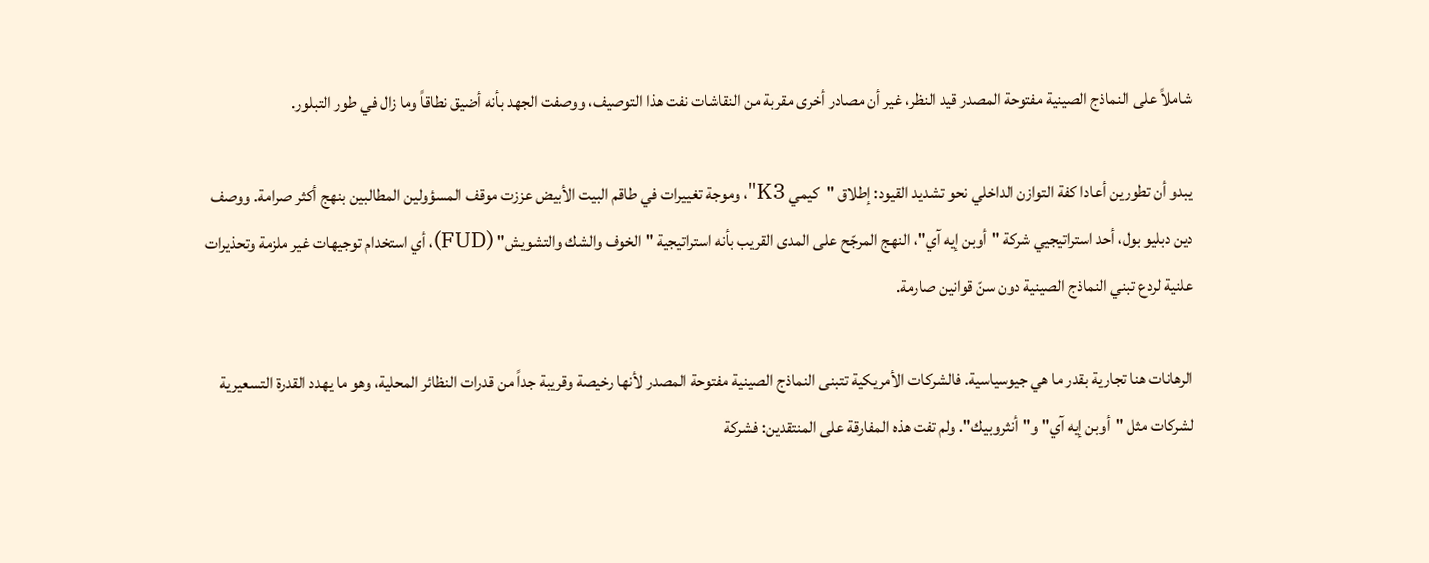شاملاً على النماذج الصينية مفتوحة المصدر قيد النظر، غير أن مصادر أخرى مقربة من النقاشات نفت هذا التوصيف، ووصفت الجهد بأنه أضيق نطاقاً وما زال في طور التبلور.

يبدو أن تطورين أعادا كفة التوازن الداخلي نحو تشديد القيود: إطلاق "كيمي K3"، وموجة تغييرات في طاقم البيت الأبيض عززت موقف المسؤولين المطالبين بنهج أكثر صرامة. ووصف دين دبليو بول، أحد استراتيجيي شركة "أوبن إيه آي"، النهج المرجّح على المدى القريب بأنه استراتيجية "الخوف والشك والتشويش" (FUD)، أي استخدام توجيهات غير ملزمة وتحذيرات علنية لردع تبني النماذج الصينية دون سنّ قوانين صارمة.

الرهانات هنا تجارية بقدر ما هي جيوسياسية. فالشركات الأمريكية تتبنى النماذج الصينية مفتوحة المصدر لأنها رخيصة وقريبة جداً من قدرات النظائر المحلية، وهو ما يهدد القدرة التسعيرية لشركات مثل "أوبن إيه آي" و"أنثروبيك". ولم تفت هذه المفارقة على المنتقدين: فشركة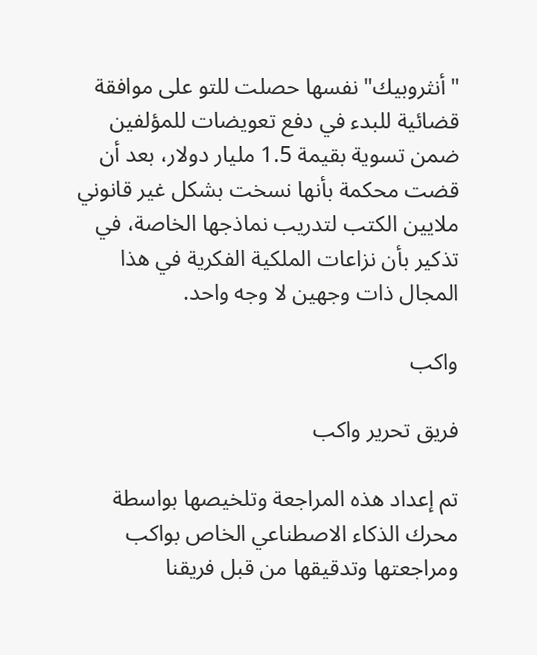"أنثروبيك" نفسها حصلت للتو على موافقة قضائية للبدء في دفع تعويضات للمؤلفين ضمن تسوية بقيمة 1.5 مليار دولار، بعد أن قضت محكمة بأنها نسخت بشكل غير قانوني ملايين الكتب لتدريب نماذجها الخاصة، في تذكير بأن نزاعات الملكية الفكرية في هذا المجال ذات وجهين لا وجه واحد.

واكب

فريق تحرير واكب

تم إعداد هذه المراجعة وتلخيصها بواسطة محرك الذكاء الاصطناعي الخاص بواكب ومراجعتها وتدقيقها من قبل فريقنا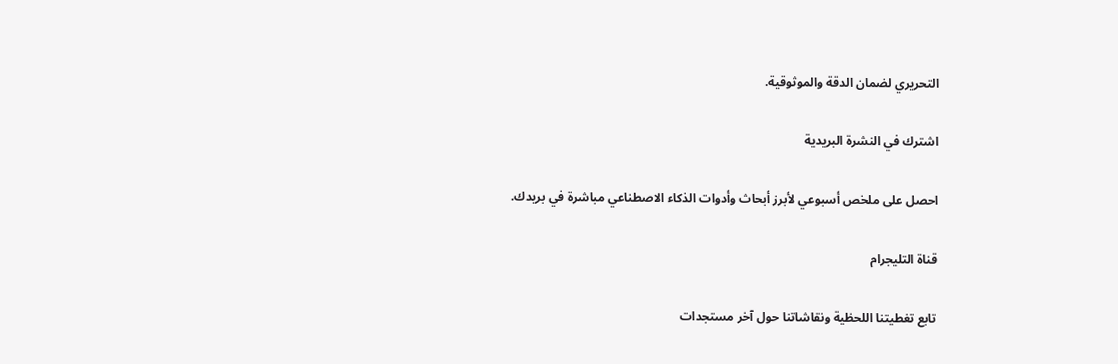التحريري لضمان الدقة والموثوقية.

اشترك في النشرة البريدية

احصل على ملخص أسبوعي لأبرز أبحاث وأدوات الذكاء الاصطناعي مباشرة في بريدك.

قناة التليجرام

تابع تغطيتنا اللحظية ونقاشاتنا حول آخر مستجدات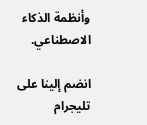وأنظمة الذكاء الاصطناعي.

انضم إلينا على تليجرام